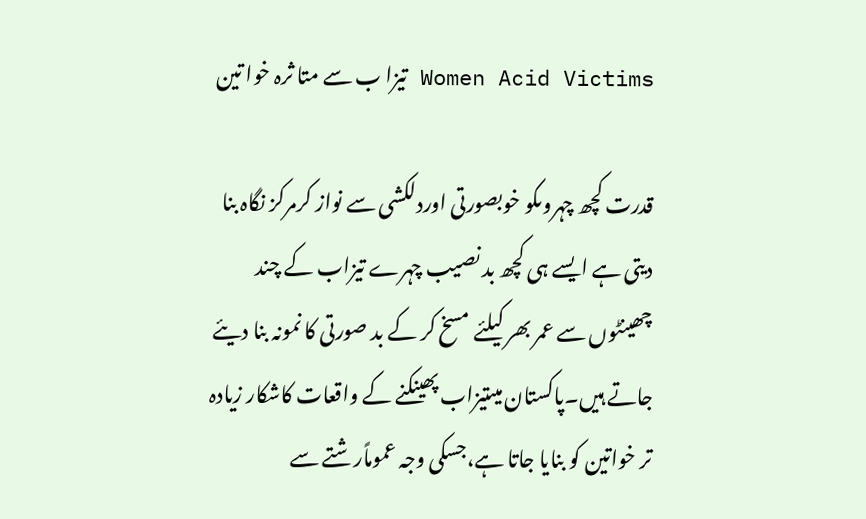Women Acid Victims تیزا ب سے متا ثرہ خوا تین

قدرت کچھ چہروںکو خوبصورتی اوردلکشی سے نواز کرمرکز نگاہ بنا دیتی ہے ایسے ہی کچھ بد نصیب چہرے تیزاب کے چند چھینٹوں سے عمر بھر کیلئے مسخ کر کے بد صورتی کا نمونہ بنا دیئے جاتے ہیں۔پاکستان میںتیزاب پھینکنے کے واقعات کاشکار زیادہ تر خواتین کو بنایا جاتا ہے،جسکی وجہ عموماًرشتے سے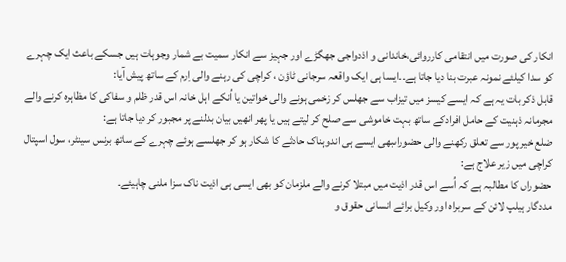انکار کی صورت میں انتقامی کارروائی،خاندانی و اذدواجی جھگڑے اور جہیز سے انکار سمیت بے شمار وجوہات ہیں جسکے باعث ایک چہرے کو سدا کیلئے نمونہ عبرت بنا دیا جاتا ہے۔۔ایسا ہی ایک واقعہ سرجانی ٹاؤن ، کراچی کی رہنے والی اِرم کے ساتھ پیش آیا:
قابل ذکر بات یہ ہے کہ ایسے کیسز میں تیزاب سے جھلس کر زخمی ہونے والی خواتین یا اُنکے اہل خانہ اس قدر ظلم و سفاکی کا مظاہرہ کرنے والے مجرمانہ ذہنیت کے حامل افرادکے ساتھ بہت خاموشی سے صلح کر لیتے ہیں یا پھر انھیں بیان بدلنے پر مجبور کر دیا جاتا ہے:
ضلع خیر پور سے تعلق رکھنے والی حضوراںبھی ایسے ہی اندوہناک حادثے کا شکار ہو کر جھلسے ہوئے چہرے کے ساتھ برنس سینٹر، سول اسپتال کراچی میں زیر علاج ہے:
حضوراں کا مطالبہ ہے کہ اُسے اس قدر اذیت میں مبتلا کرنے والے ملزمان کو بھی ایسی ہی اذیت ناک سزا ملنی چاہیئے۔
مددگار ہیلپ لائن کے سربراہ اور وکیل برائے انسانی حقوق و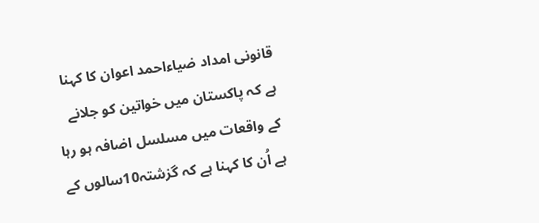قانونی امداد ضیاءاحمد اعوان کا کہنا ہے کہ پاکستان میں خواتین کو جلانے کے واقعات میں مسلسل اضافہ ہو رہا ہے اُن کا کہنا ہے کہ گزشتہ10سالوں کے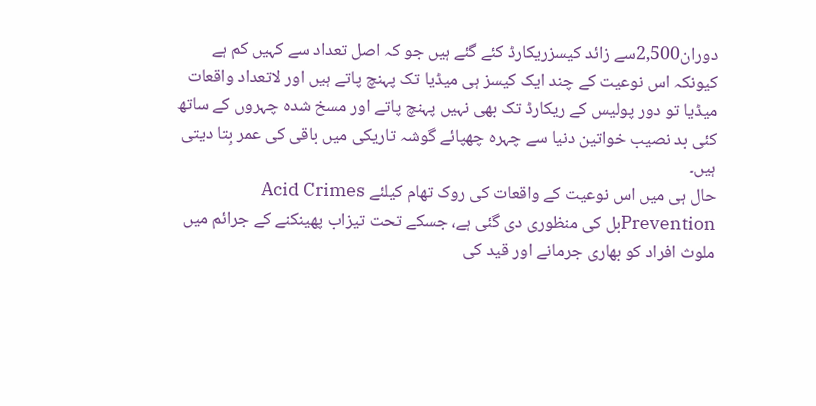دوران2,500سے زائد کیسزریکارڈ کئے گئے ہیں جو کہ اصل تعداد سے کہیں کم ہے کیونکہ اس نوعیت کے چند ایک کیسز ہی میڈیا تک پہنچ پاتے ہیں اور لاتعداد واقعات میڈیا تو دور پولیس کے ریکارڈ تک بھی نہیں پہنچ پاتے اور مسخ شدہ چہروں کے ساتھ کئی بد نصیب خواتین دنیا سے چہرہ چھپائے گوشہ تاریکی میں باقی کی عمر بِتا دیتی ہیں۔
حال ہی میں اس نوعیت کے واقعات کی روک تھام کیلئے Acid Crimes Preventionبل کی منظوری دی گئی ہے، جسکے تحت تیزاب پھینکنے کے جرائم میں ملوث افراد کو بھاری جرمانے اور قید کی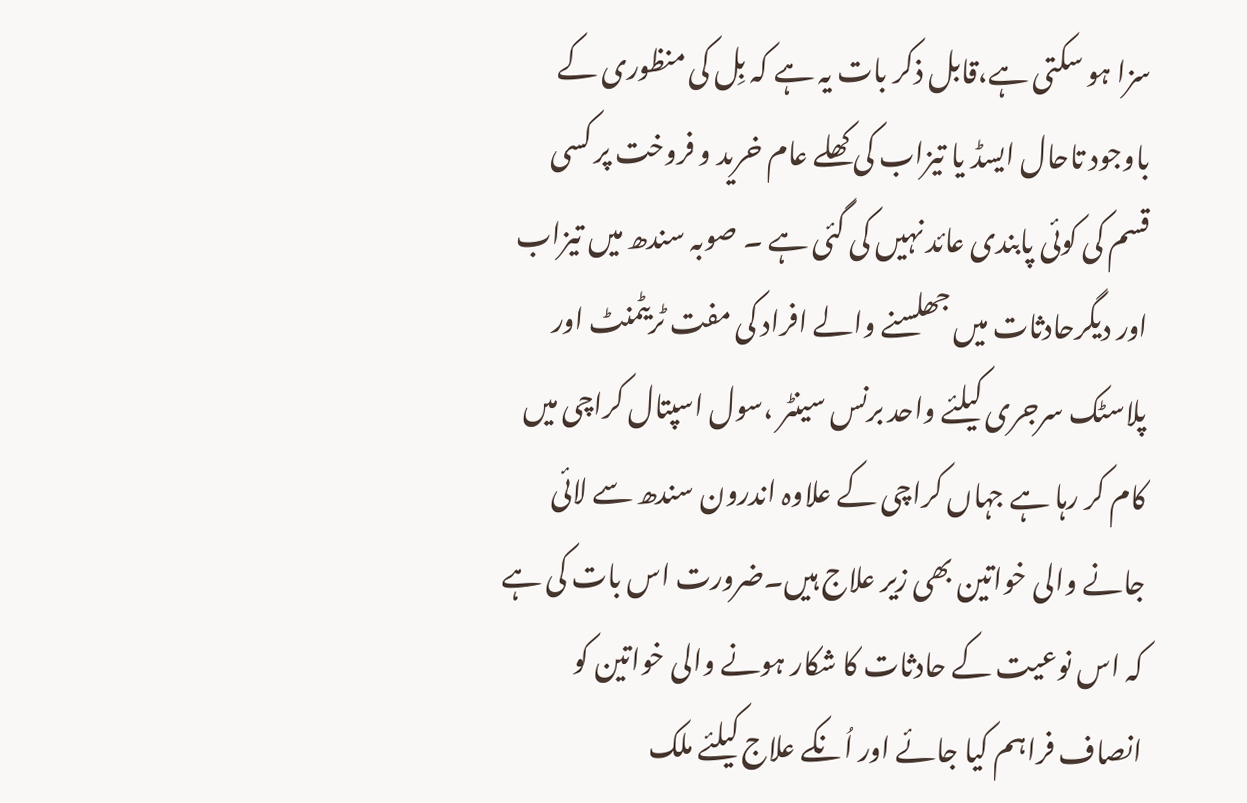سزا ہو سکتی ہے،قابل ذکر بات یہ ہے کہ بِل کی منظوری کے باوجود تاحال ایسڈ یا تیزاب کی کھلے عام خرید و فروخت پر کسی قسم کی کوئی پابندی عائد نہیں کی گئی ہے ۔ صوبہ سندھ میں تیزاب اور دیگرحادثات میں جھلسنے والے افراد کی مفت ٹریٹمنٹ اور پلاسٹک سرجری کیلئے واحد برنس سینٹر ،سول اسپتال کراچی میں کام کر رہا ہے جہاں کراچی کے علاوہ اندرون سندھ سے لائی جانے والی خواتین بھی زیر علاج ہیں۔ضرورت اس بات کی ہے کہ اس نوعیت کے حادثات کا شکار ہونے والی خواتین کو انصاف فراہم کیا جائے اور اُنکے علاج کیلئے ملک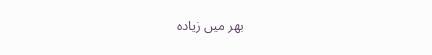بھر میں زیادہ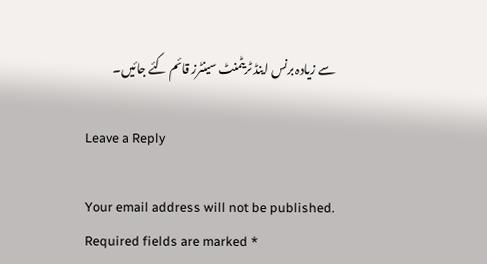سے زیادہ برنس اینڈ ٹریٹمنٹ سینٹرز قائم کئے جائیں۔

Leave a Reply

Your email address will not be published. Required fields are marked *